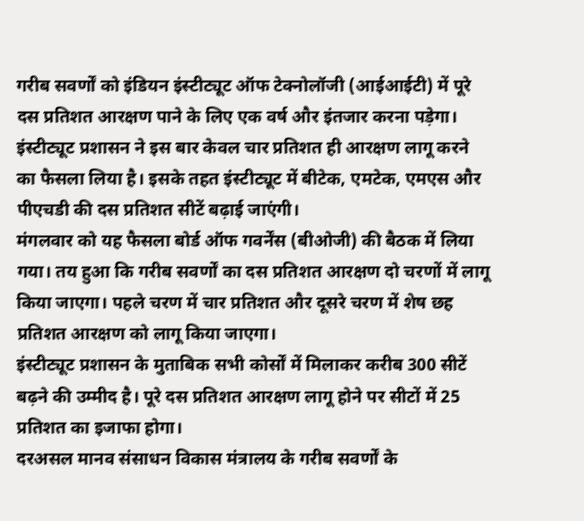गरीब सवर्णों को इंडियन इंस्टीट्यूट ऑफ टेक्नोलॉजी (आईआईटी) में पूरे दस प्रतिशत आरक्षण पाने के लिए एक वर्ष और इंतजार करना पड़ेगा। इंस्टीट्यूट प्रशासन ने इस बार केवल चार प्रतिशत ही आरक्षण लागू करने का फैसला लिया है। इसके तहत इंस्टीट्यूट में बीटेक, एमटेक, एमएस और पीएचडी की दस प्रतिशत सीटें बढ़ाई जाएंगी।
मंगलवार को यह फैसला बोर्ड ऑफ गवर्नेंस (बीओजी) की बैठक में लिया गया। तय हुआ कि गरीब सवर्णों का दस प्रतिशत आरक्षण दो चरणों में लागू किया जाएगा। पहले चरण में चार प्रतिशत और दूसरे चरण में शेष छह प्रतिशत आरक्षण को लागू किया जाएगा।
इंस्टीट्यूट प्रशासन के मुताबिक सभी कोर्सों में मिलाकर करीब 300 सीटें बढ़ने की उम्मीद है। पूरे दस प्रतिशत आरक्षण लागू होने पर सीटों में 25 प्रतिशत का इजाफा होगा।
दरअसल मानव संसाधन विकास मंत्रालय के गरीब सवर्णों के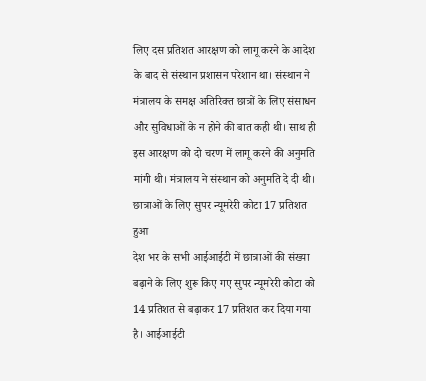लिए दस प्रतिशत आरक्षण को लागू करने के आदेश के बाद से संस्थान प्रशासन परेशान था। संस्थान ने मंत्रालय के समक्ष अतिरिक्त छात्रों के लिए संसाधन और सुविधाओं के न होने की बात कही थी। साथ ही इस आरक्षण को दो चरण में लागू करने की अनुमति मांगी थी। मंत्रालय ने संस्थान को अनुमति दे दी थी।
छात्राओं के लिए सुपर न्यूमरेरी कोटा 17 प्रतिशत हुआ
देश भर के सभी आईआईटी में छात्राओं की संख्या बढ़ाने के लिए शुरू किए गए सुपर न्यूमरेरी कोटा को 14 प्रतिशत से बढ़ाकर 17 प्रतिशत कर दिया गया है। आईआईटी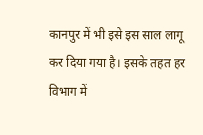कानपुर में भी इसे इस साल लागू कर दिया गया है। इसके तहत हर विभाग में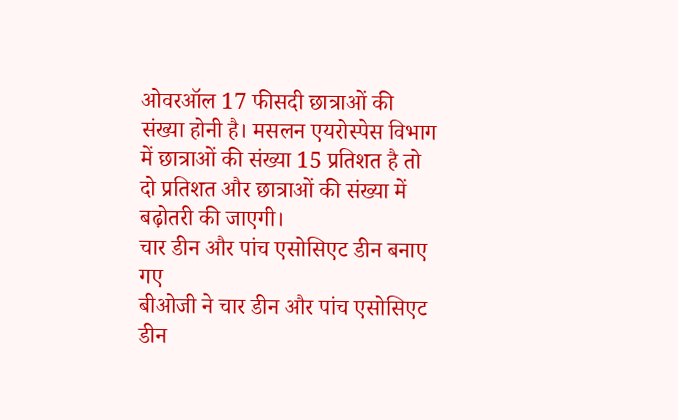ओवरऑल 17 फीसदी छात्राओं की संख्या होनी है। मसलन एयरोस्पेस विभाग में छात्राओं की संख्या 15 प्रतिशत है तो दो प्रतिशत और छात्राओं की संख्या में बढ़ोतरी की जाएगी।
चार डीन और पांच एसोसिएट डीन बनाए गए
बीओजी ने चार डीन और पांच एसोसिएट डीन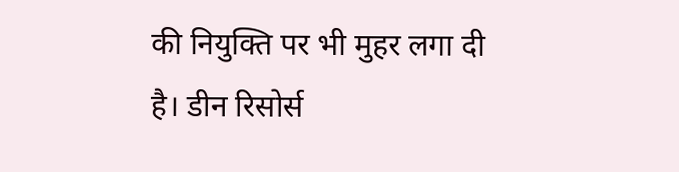की नियुक्ति पर भी मुहर लगा दी है। डीन रिसोर्स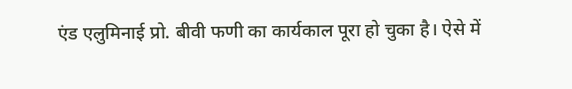एंड एलुमिनाई प्रो. बीवी फणी का कार्यकाल पूरा हो चुका है। ऐसे में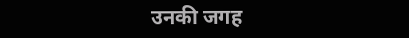उनकी जगह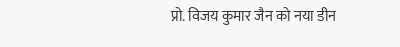प्रो. विजय कुमार जैन को नया डीन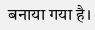बनाया गया है।